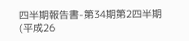四半期報告書-第34期第2四半期(平成26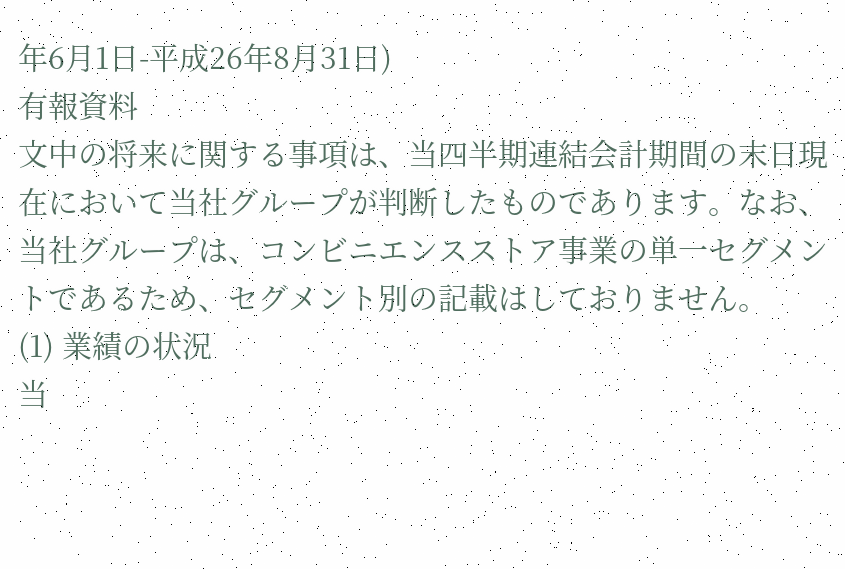年6月1日-平成26年8月31日)
有報資料
文中の将来に関する事項は、当四半期連結会計期間の末日現在において当社グループが判断したものであります。なお、当社グループは、コンビニエンスストア事業の単一セグメントであるため、セグメント別の記載はしておりません。
(1) 業績の状況
当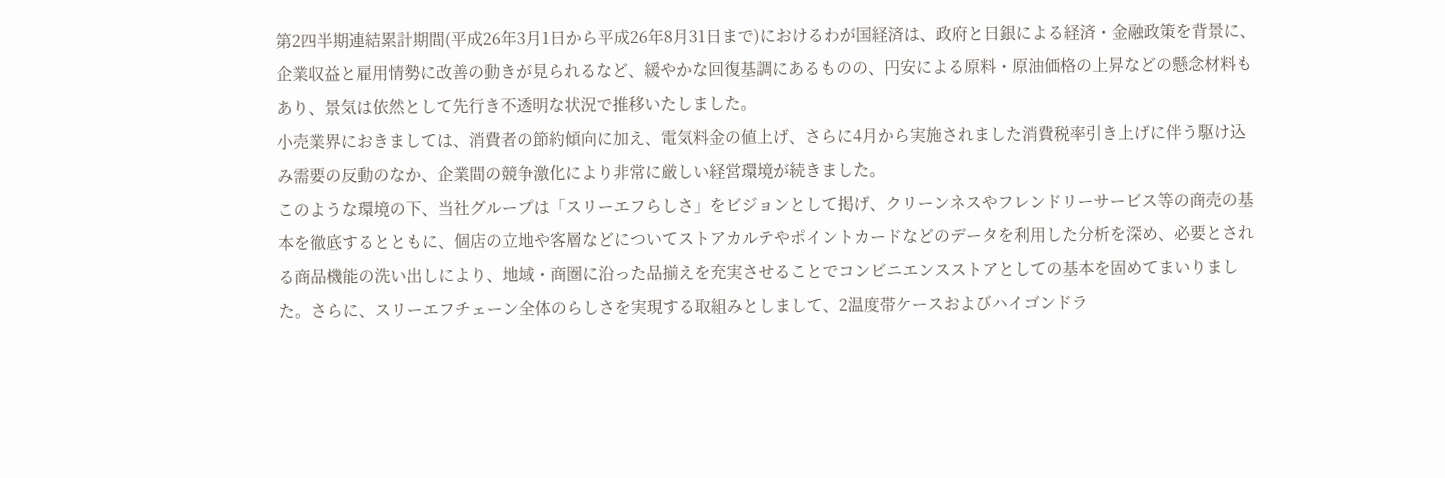第2四半期連結累計期間(平成26年3月1日から平成26年8月31日まで)におけるわが国経済は、政府と日銀による経済・金融政策を背景に、企業収益と雇用情勢に改善の動きが見られるなど、緩やかな回復基調にあるものの、円安による原料・原油価格の上昇などの懸念材料もあり、景気は依然として先行き不透明な状況で推移いたしました。
小売業界におきましては、消費者の節約傾向に加え、電気料金の値上げ、さらに4月から実施されました消費税率引き上げに伴う駆け込み需要の反動のなか、企業間の競争激化により非常に厳しい経営環境が続きました。
このような環境の下、当社グループは「スリーエフらしさ」をビジョンとして掲げ、クリーンネスやフレンドリーサービス等の商売の基本を徹底するとともに、個店の立地や客層などについてストアカルテやポイントカードなどのデータを利用した分析を深め、必要とされる商品機能の洗い出しにより、地域・商圏に沿った品揃えを充実させることでコンビニエンスストアとしての基本を固めてまいりました。さらに、スリーエフチェーン全体のらしさを実現する取組みとしまして、2温度帯ケースおよびハイゴンドラ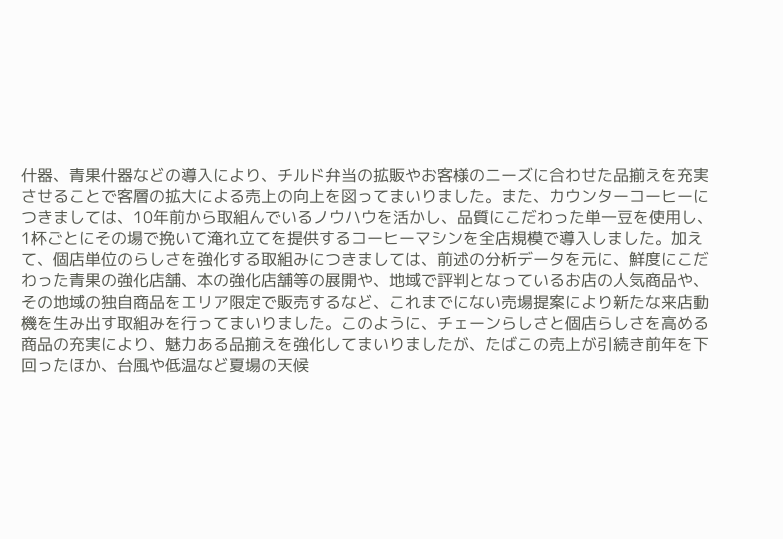什器、青果什器などの導入により、チルド弁当の拡販やお客様のニーズに合わせた品揃えを充実させることで客層の拡大による売上の向上を図ってまいりました。また、カウンターコーヒーにつきましては、10年前から取組んでいるノウハウを活かし、品質にこだわった単一豆を使用し、1杯ごとにその場で挽いて淹れ立てを提供するコーヒーマシンを全店規模で導入しました。加えて、個店単位のらしさを強化する取組みにつきましては、前述の分析データを元に、鮮度にこだわった青果の強化店舗、本の強化店舗等の展開や、地域で評判となっているお店の人気商品や、その地域の独自商品をエリア限定で販売するなど、これまでにない売場提案により新たな来店動機を生み出す取組みを行ってまいりました。このように、チェーンらしさと個店らしさを高める商品の充実により、魅力ある品揃えを強化してまいりましたが、たばこの売上が引続き前年を下回ったほか、台風や低温など夏場の天候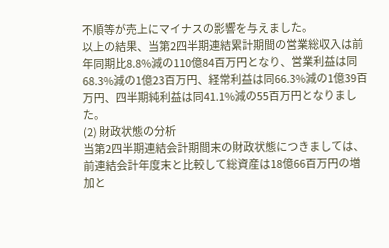不順等が売上にマイナスの影響を与えました。
以上の結果、当第2四半期連結累計期間の営業総収入は前年同期比8.8%減の110億84百万円となり、営業利益は同68.3%減の1億23百万円、経常利益は同66.3%減の1億39百万円、四半期純利益は同41.1%減の55百万円となりました。
(2) 財政状態の分析
当第2四半期連結会計期間末の財政状態につきましては、前連結会計年度末と比較して総資産は18億66百万円の増加と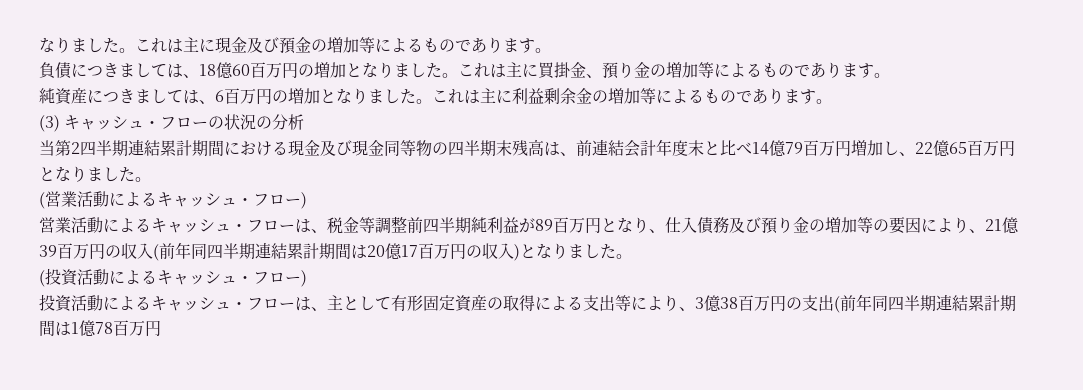なりました。これは主に現金及び預金の増加等によるものであります。
負債につきましては、18億60百万円の増加となりました。これは主に買掛金、預り金の増加等によるものであります。
純資産につきましては、6百万円の増加となりました。これは主に利益剰余金の増加等によるものであります。
(3) キャッシュ・フローの状況の分析
当第2四半期連結累計期間における現金及び現金同等物の四半期末残高は、前連結会計年度末と比べ14億79百万円増加し、22億65百万円となりました。
(営業活動によるキャッシュ・フロー)
営業活動によるキャッシュ・フローは、税金等調整前四半期純利益が89百万円となり、仕入債務及び預り金の増加等の要因により、21億39百万円の収入(前年同四半期連結累計期間は20億17百万円の収入)となりました。
(投資活動によるキャッシュ・フロー)
投資活動によるキャッシュ・フローは、主として有形固定資産の取得による支出等により、3億38百万円の支出(前年同四半期連結累計期間は1億78百万円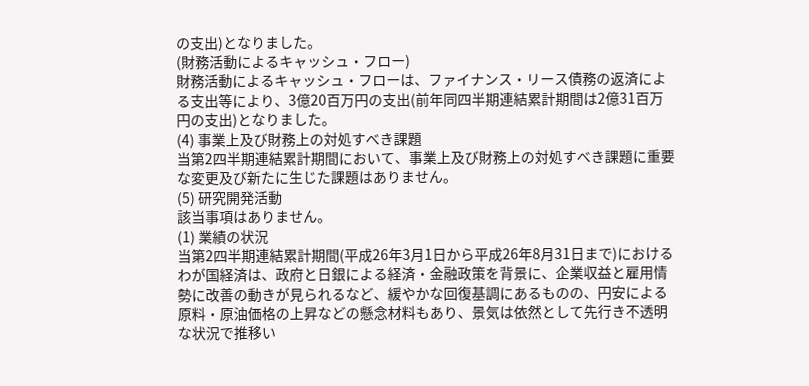の支出)となりました。
(財務活動によるキャッシュ・フロー)
財務活動によるキャッシュ・フローは、ファイナンス・リース債務の返済による支出等により、3億20百万円の支出(前年同四半期連結累計期間は2億31百万円の支出)となりました。
(4) 事業上及び財務上の対処すべき課題
当第2四半期連結累計期間において、事業上及び財務上の対処すべき課題に重要な変更及び新たに生じた課題はありません。
(5) 研究開発活動
該当事項はありません。
(1) 業績の状況
当第2四半期連結累計期間(平成26年3月1日から平成26年8月31日まで)におけるわが国経済は、政府と日銀による経済・金融政策を背景に、企業収益と雇用情勢に改善の動きが見られるなど、緩やかな回復基調にあるものの、円安による原料・原油価格の上昇などの懸念材料もあり、景気は依然として先行き不透明な状況で推移い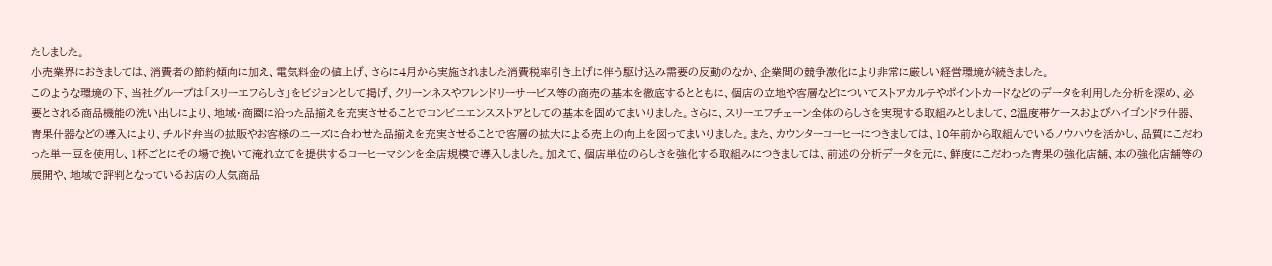たしました。
小売業界におきましては、消費者の節約傾向に加え、電気料金の値上げ、さらに4月から実施されました消費税率引き上げに伴う駆け込み需要の反動のなか、企業間の競争激化により非常に厳しい経営環境が続きました。
このような環境の下、当社グループは「スリーエフらしさ」をビジョンとして掲げ、クリーンネスやフレンドリーサービス等の商売の基本を徹底するとともに、個店の立地や客層などについてストアカルテやポイントカードなどのデータを利用した分析を深め、必要とされる商品機能の洗い出しにより、地域・商圏に沿った品揃えを充実させることでコンビニエンスストアとしての基本を固めてまいりました。さらに、スリーエフチェーン全体のらしさを実現する取組みとしまして、2温度帯ケースおよびハイゴンドラ什器、青果什器などの導入により、チルド弁当の拡販やお客様のニーズに合わせた品揃えを充実させることで客層の拡大による売上の向上を図ってまいりました。また、カウンターコーヒーにつきましては、10年前から取組んでいるノウハウを活かし、品質にこだわった単一豆を使用し、1杯ごとにその場で挽いて淹れ立てを提供するコーヒーマシンを全店規模で導入しました。加えて、個店単位のらしさを強化する取組みにつきましては、前述の分析データを元に、鮮度にこだわった青果の強化店舗、本の強化店舗等の展開や、地域で評判となっているお店の人気商品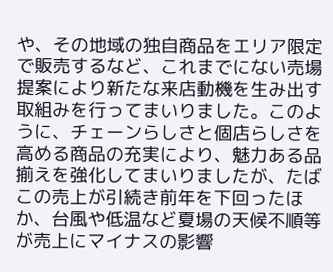や、その地域の独自商品をエリア限定で販売するなど、これまでにない売場提案により新たな来店動機を生み出す取組みを行ってまいりました。このように、チェーンらしさと個店らしさを高める商品の充実により、魅力ある品揃えを強化してまいりましたが、たばこの売上が引続き前年を下回ったほか、台風や低温など夏場の天候不順等が売上にマイナスの影響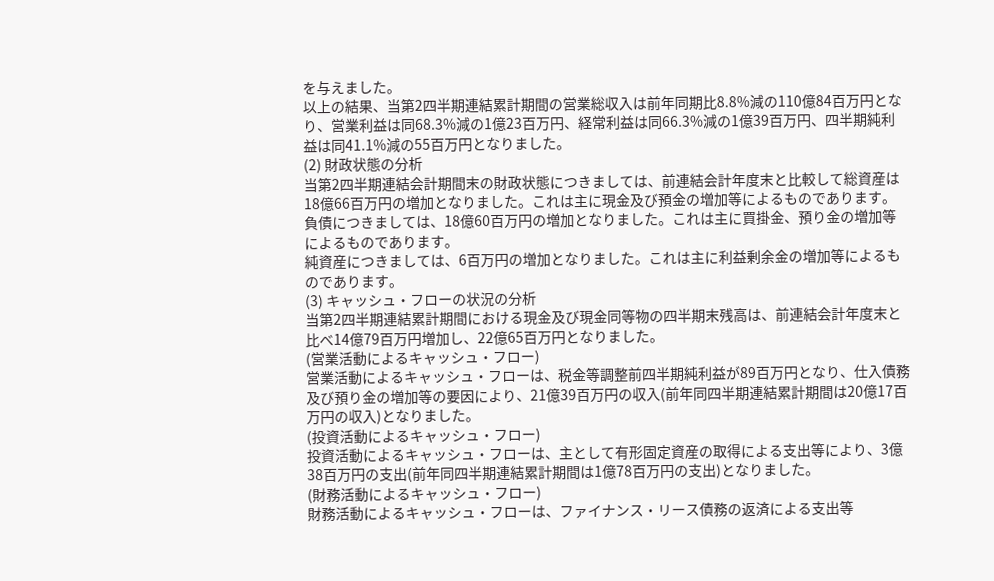を与えました。
以上の結果、当第2四半期連結累計期間の営業総収入は前年同期比8.8%減の110億84百万円となり、営業利益は同68.3%減の1億23百万円、経常利益は同66.3%減の1億39百万円、四半期純利益は同41.1%減の55百万円となりました。
(2) 財政状態の分析
当第2四半期連結会計期間末の財政状態につきましては、前連結会計年度末と比較して総資産は18億66百万円の増加となりました。これは主に現金及び預金の増加等によるものであります。
負債につきましては、18億60百万円の増加となりました。これは主に買掛金、預り金の増加等によるものであります。
純資産につきましては、6百万円の増加となりました。これは主に利益剰余金の増加等によるものであります。
(3) キャッシュ・フローの状況の分析
当第2四半期連結累計期間における現金及び現金同等物の四半期末残高は、前連結会計年度末と比べ14億79百万円増加し、22億65百万円となりました。
(営業活動によるキャッシュ・フロー)
営業活動によるキャッシュ・フローは、税金等調整前四半期純利益が89百万円となり、仕入債務及び預り金の増加等の要因により、21億39百万円の収入(前年同四半期連結累計期間は20億17百万円の収入)となりました。
(投資活動によるキャッシュ・フロー)
投資活動によるキャッシュ・フローは、主として有形固定資産の取得による支出等により、3億38百万円の支出(前年同四半期連結累計期間は1億78百万円の支出)となりました。
(財務活動によるキャッシュ・フロー)
財務活動によるキャッシュ・フローは、ファイナンス・リース債務の返済による支出等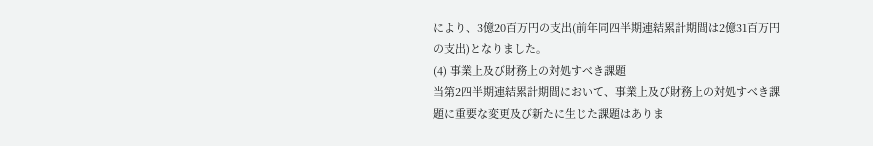により、3億20百万円の支出(前年同四半期連結累計期間は2億31百万円の支出)となりました。
(4) 事業上及び財務上の対処すべき課題
当第2四半期連結累計期間において、事業上及び財務上の対処すべき課題に重要な変更及び新たに生じた課題はありま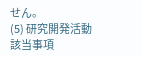せん。
(5) 研究開発活動
該当事項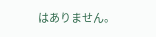はありません。